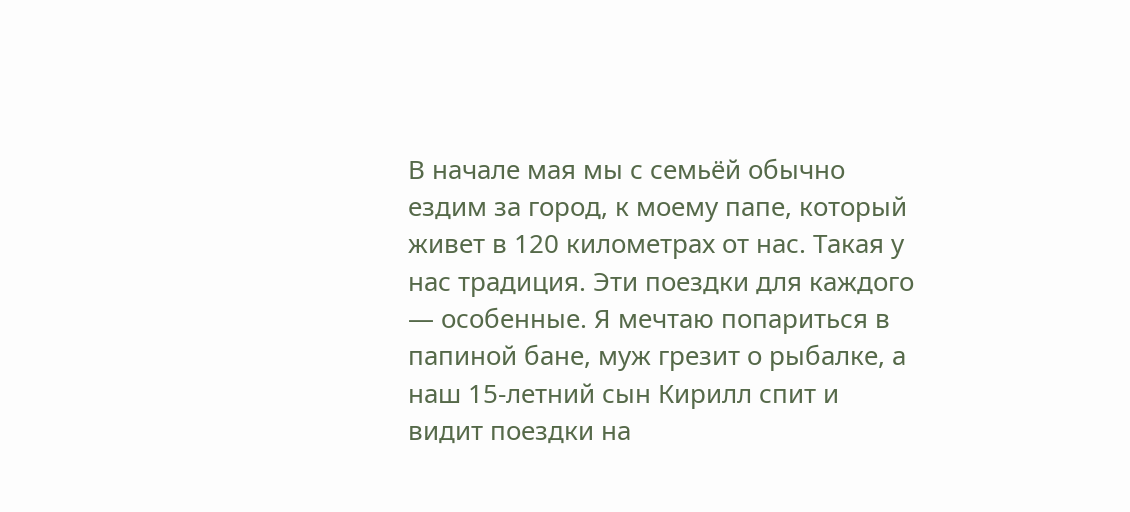В начале мая мы с семьёй обычно ездим за город, к моему папе, который живет в 120 километрах от нас. Такая у нас традиция. Эти поездки для каждого — особенные. Я мечтаю попариться в папиной бане, муж грезит о рыбалке, а наш 15-летний сын Кирилл спит и видит поездки на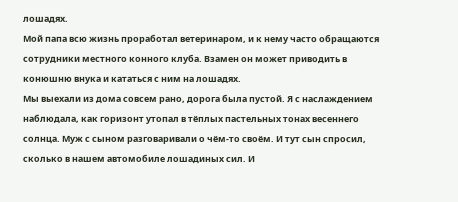лошадях.
Мой папа всю жизнь проработал ветеринаром, и к нему часто обращаются сотрудники местного конного клуба. Взамен он может приводить в конюшню внука и кататься с ним на лошадях.
Мы выехали из дома совсем рано, дорога была пустой. Я с наслаждением наблюдала, как горизонт утопал в тёплых пастельных тонах весеннего солнца. Муж с сыном разговаривали о чём-то своём. И тут сын спросил, сколько в нашем автомобиле лошадиных сил. И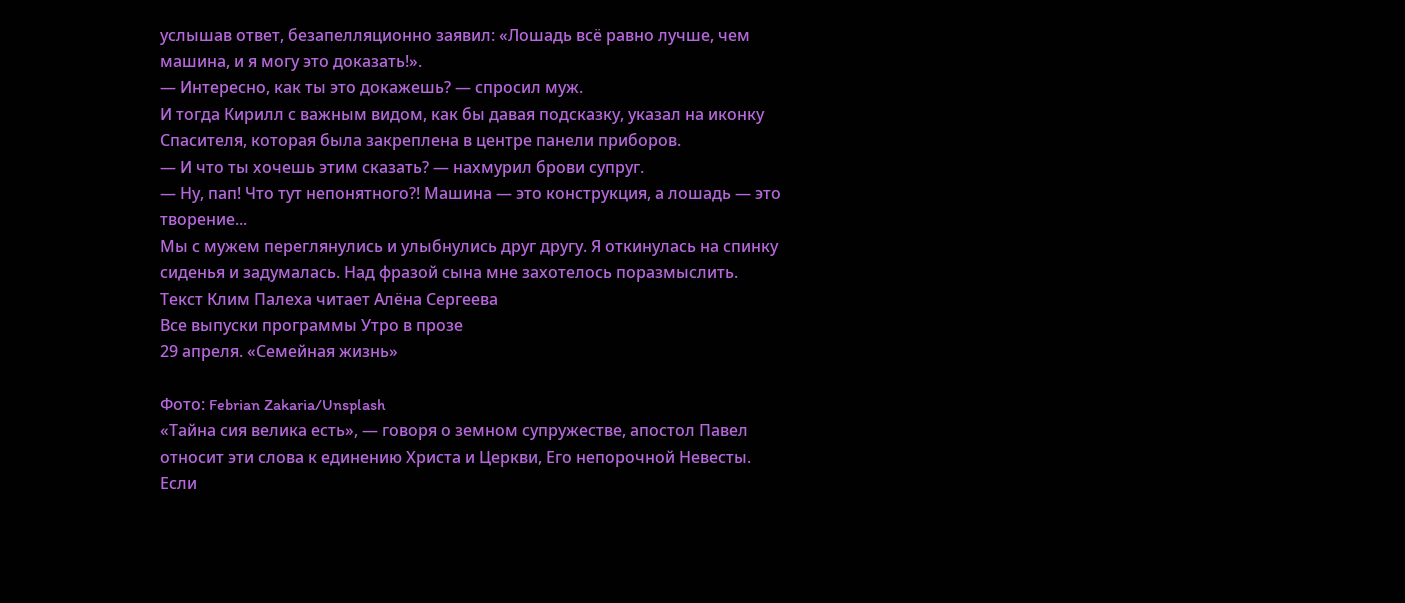услышав ответ, безапелляционно заявил: «Лошадь всё равно лучше, чем машина, и я могу это доказать!».
— Интересно, как ты это докажешь? — спросил муж.
И тогда Кирилл с важным видом, как бы давая подсказку, указал на иконку Спасителя, которая была закреплена в центре панели приборов.
— И что ты хочешь этим сказать? — нахмурил брови супруг.
— Ну, пап! Что тут непонятного?! Машина — это конструкция, а лошадь — это творение...
Мы с мужем переглянулись и улыбнулись друг другу. Я откинулась на спинку сиденья и задумалась. Над фразой сына мне захотелось поразмыслить.
Текст Клим Палеха читает Алёна Сергеева
Все выпуски программы Утро в прозе
29 апреля. «Семейная жизнь»

Фото: Febrian Zakaria/Unsplash
«Тайна сия велика есть», — говоря о земном супружестве, апостол Павел относит эти слова к единению Христа и Церкви, Его непорочной Невесты. Если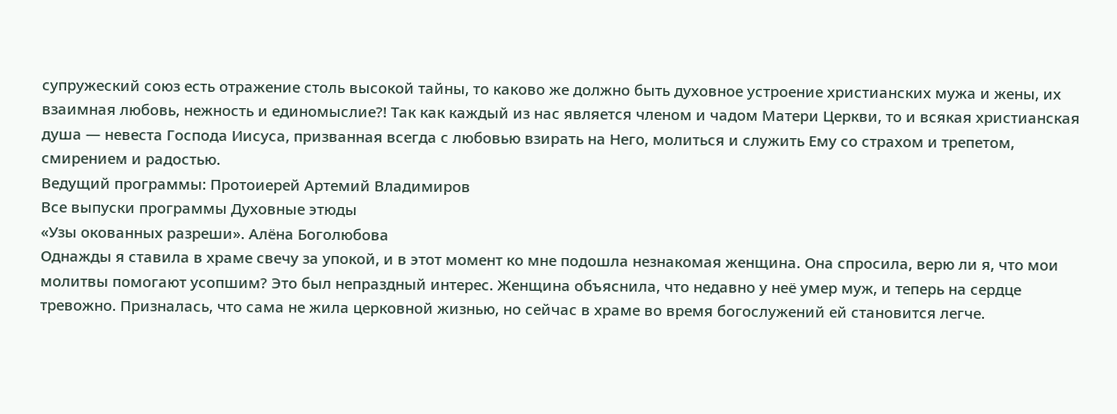супружеский союз есть отражение столь высокой тайны, то каково же должно быть духовное устроение христианских мужа и жены, их взаимная любовь, нежность и единомыслие?! Так как каждый из нас является членом и чадом Матери Церкви, то и всякая христианская душа — невеста Господа Иисуса, призванная всегда с любовью взирать на Него, молиться и служить Ему со страхом и трепетом, смирением и радостью.
Ведущий программы: Протоиерей Артемий Владимиров
Все выпуски программы Духовные этюды
«Узы окованных разреши». Алёна Боголюбова
Однажды я ставила в храме свечу за упокой, и в этот момент ко мне подошла незнакомая женщина. Она спросила, верю ли я, что мои молитвы помогают усопшим? Это был непраздный интерес. Женщина объяснила, что недавно у неё умер муж, и теперь на сердце тревожно. Призналась, что сама не жила церковной жизнью, но сейчас в храме во время богослужений ей становится легче.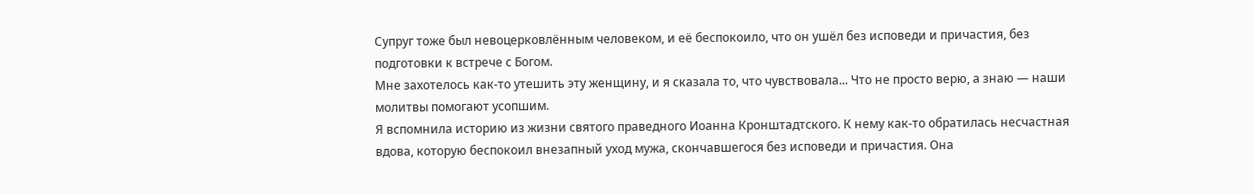Супруг тоже был невоцерковлённым человеком, и её беспокоило, что он ушёл без исповеди и причастия, без подготовки к встрече с Богом.
Мне захотелось как-то утешить эту женщину, и я сказала то, что чувствовала... Что не просто верю, а знаю — наши молитвы помогают усопшим.
Я вспомнила историю из жизни святого праведного Иоанна Кронштадтского. К нему как-то обратилась несчастная вдова, которую беспокоил внезапный уход мужа, скончавшегося без исповеди и причастия. Она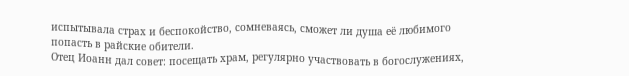испытывала страх и беспокойство, сомневаясь, сможет ли душа её любимого попасть в райские обители.
Отец Иоанн дал совет: посещать храм, регулярно участвовать в богослужениях,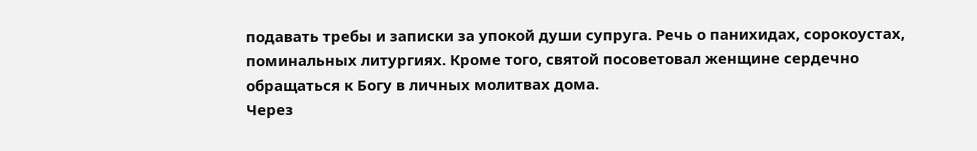подавать требы и записки за упокой души супруга. Речь о панихидах, сорокоустах, поминальных литургиях. Кроме того, святой посоветовал женщине сердечно обращаться к Богу в личных молитвах дома.
Через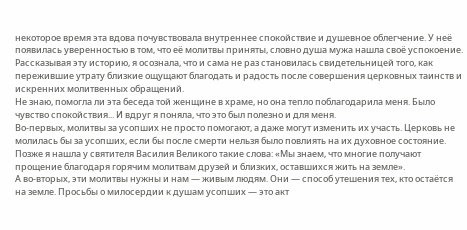некоторое время эта вдова почувствовала внутреннее спокойствие и душевное облегчение. У неё появилась уверенностью в том, что её молитвы приняты, словно душа мужа нашла своё успокоение.
Рассказывая эту историю, я осознала, что и сама не раз становилась свидетельницей того, как пережившие утрату близкие ощущают благодать и радость после совершения церковных таинств и искренних молитвенных обращений.
Не знаю, помогла ли эта беседа той женщине в храме, но она тепло поблагодарила меня. Было чувство спокойствия... И вдруг я поняла, что это был полезно и для меня.
Во-первых, молитвы за усопших не просто помогают, а даже могут изменить их участь. Церковь не молилась бы за усопших, если бы после смерти нельзя было повлиять на их духовное состояние. Позже я нашла у святителя Василия Великого такие слова: «Мы знаем, что многие получают прощение благодаря горячим молитвам друзей и близких, оставшихся жить на земле».
А во-вторых, эти молитвы нужны и нам — живым людям. Они — способ утешения тех, кто остаётся на земле. Просьбы о милосердии к душам усопших — это акт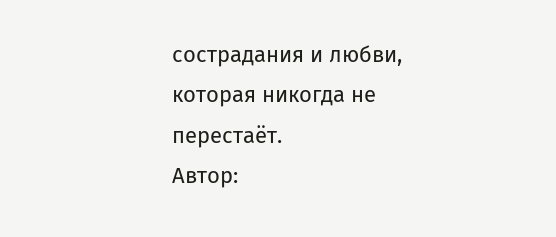сострадания и любви, которая никогда не перестаёт.
Автор: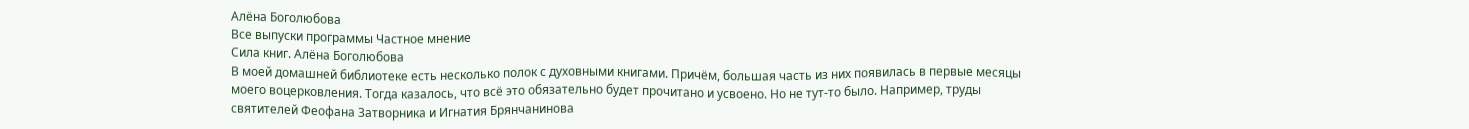Алёна Боголюбова
Все выпуски программы Частное мнение
Сила книг. Алёна Боголюбова
В моей домашней библиотеке есть несколько полок с духовными книгами. Причём, большая часть из них появилась в первые месяцы моего воцерковления. Тогда казалось, что всё это обязательно будет прочитано и усвоено. Но не тут-то было. Например, труды святителей Феофана Затворника и Игнатия Брянчанинова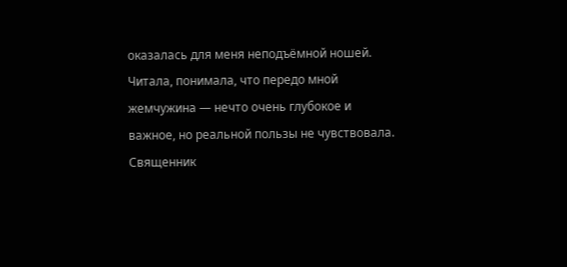оказалась для меня неподъёмной ношей. Читала, понимала, что передо мной жемчужина — нечто очень глубокое и важное, но реальной пользы не чувствовала.
Священник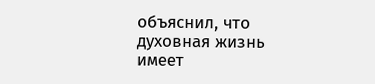объяснил, что духовная жизнь имеет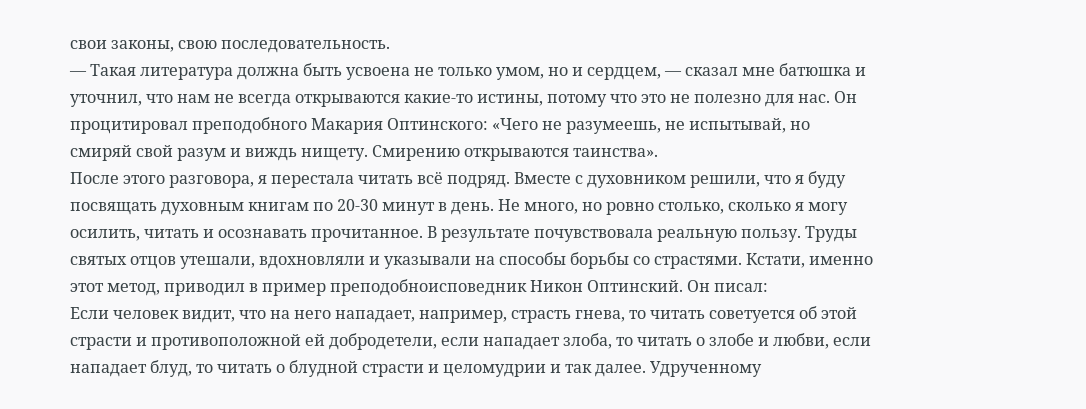свои законы, свою последовательность.
— Такая литература должна быть усвоена не только умом, но и сердцем, — сказал мне батюшка и уточнил, что нам не всегда открываются какие-то истины, потому что это не полезно для нас. Он процитировал преподобного Макария Оптинского: «Чего не разумеешь, не испытывай, но смиряй свой разум и виждь нищету. Смирению открываются таинства».
После этого разговора, я перестала читать всё подряд. Вместе с духовником решили, что я буду посвящать духовным книгам по 20-30 минут в день. Не много, но ровно столько, сколько я могу осилить, читать и осознавать прочитанное. В результате почувствовала реальную пользу. Труды святых отцов утешали, вдохновляли и указывали на способы борьбы со страстями. Кстати, именно этот метод, приводил в пример преподобноисповедник Никон Оптинский. Он писал:
Если человек видит, что на него нападает, например, страсть гнева, то читать советуется об этой страсти и противоположной ей добродетели, если нападает злоба, то читать о злобе и любви, если нападает блуд, то читать о блудной страсти и целомудрии и так далее. Удрученному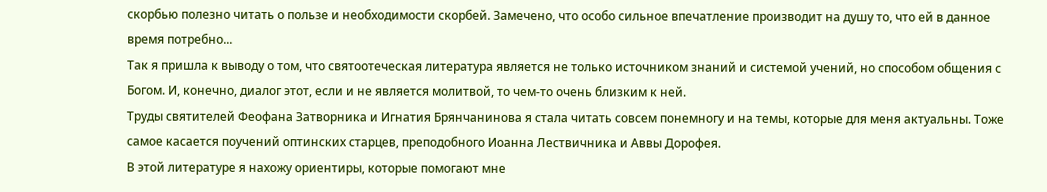скорбью полезно читать о пользе и необходимости скорбей. Замечено, что особо сильное впечатление производит на душу то, что ей в данное время потребно...
Так я пришла к выводу о том, что святоотеческая литература является не только источником знаний и системой учений, но способом общения с Богом. И, конечно, диалог этот, если и не является молитвой, то чем-то очень близким к ней.
Труды святителей Феофана Затворника и Игнатия Брянчанинова я стала читать совсем понемногу и на темы, которые для меня актуальны. Тоже самое касается поучений оптинских старцев, преподобного Иоанна Лествичника и Аввы Дорофея.
В этой литературе я нахожу ориентиры, которые помогают мне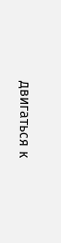двигаться к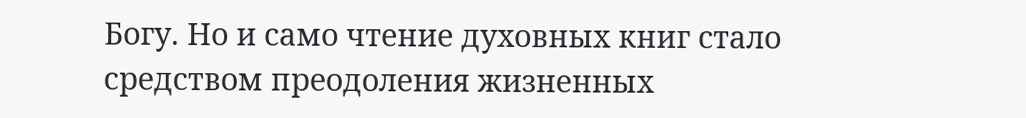Богу. Но и само чтение духовных книг стало средством преодоления жизненных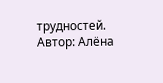трудностей.
Автор: Алёна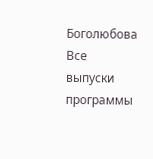Боголюбова
Все выпуски программы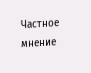Частное мнение